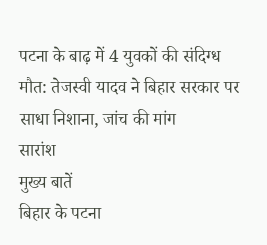पटना के बाढ़ में 4 युवकों की संदिग्ध मौत: तेजस्वी यादव ने बिहार सरकार पर साधा निशाना, जांच की मांग
सारांश
मुख्य बातें
बिहार के पटना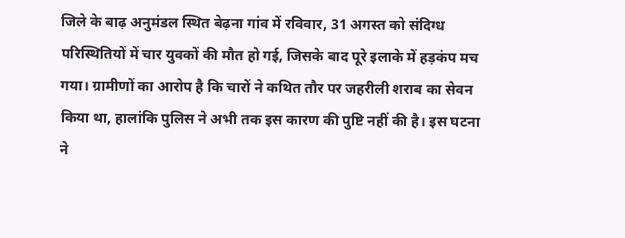जिले के बाढ़ अनुमंडल स्थित बेढ़ना गांव में रविवार, 31 अगस्त को संदिग्ध परिस्थितियों में चार युवकों की मौत हो गई, जिसके बाद पूरे इलाके में हड़कंप मच गया। ग्रामीणों का आरोप है कि चारों ने कथित तौर पर जहरीली शराब का सेवन किया था, हालांकि पुलिस ने अभी तक इस कारण की पुष्टि नहीं की है। इस घटना ने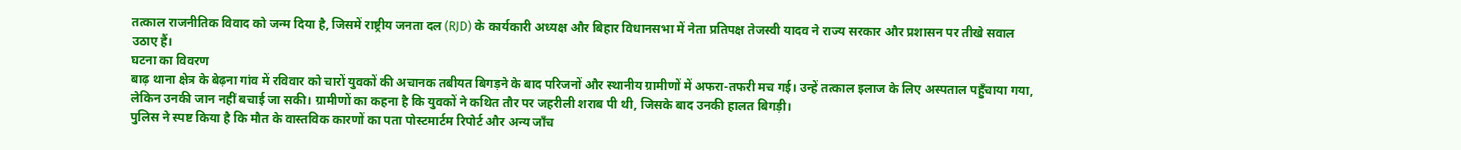तत्काल राजनीतिक विवाद को जन्म दिया है, जिसमें राष्ट्रीय जनता दल (RJD) के कार्यकारी अध्यक्ष और बिहार विधानसभा में नेता प्रतिपक्ष तेजस्वी यादव ने राज्य सरकार और प्रशासन पर तीखे सवाल उठाए हैं।
घटना का विवरण
बाढ़ थाना क्षेत्र के बेढ़ना गांव में रविवार को चारों युवकों की अचानक तबीयत बिगड़ने के बाद परिजनों और स्थानीय ग्रामीणों में अफरा-तफरी मच गई। उन्हें तत्काल इलाज के लिए अस्पताल पहुँचाया गया, लेकिन उनकी जान नहीं बचाई जा सकी। ग्रामीणों का कहना है कि युवकों ने कथित तौर पर जहरीली शराब पी थी, जिसके बाद उनकी हालत बिगड़ी।
पुलिस ने स्पष्ट किया है कि मौत के वास्तविक कारणों का पता पोस्टमार्टम रिपोर्ट और अन्य जाँच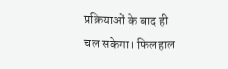प्रक्रियाओं के बाद ही चल सकेगा। फिलहाल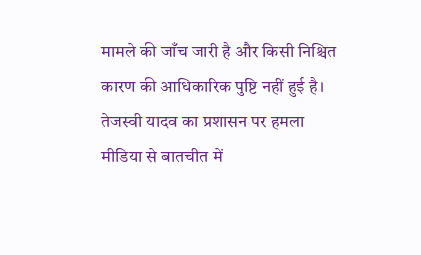मामले की जाँच जारी है और किसी निश्चित कारण की आधिकारिक पुष्टि नहीं हुई है।
तेजस्वी यादव का प्रशासन पर हमला
मीडिया से बातचीत में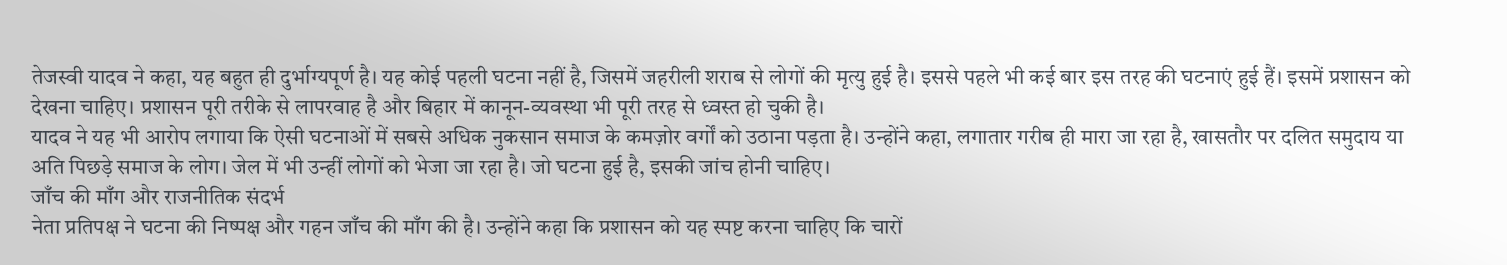तेजस्वी यादव ने कहा, यह बहुत ही दुर्भाग्यपूर्ण है। यह कोई पहली घटना नहीं है, जिसमें जहरीली शराब से लोगों की मृत्यु हुई है। इससे पहले भी कई बार इस तरह की घटनाएं हुई हैं। इसमें प्रशासन को देखना चाहिए। प्रशासन पूरी तरीके से लापरवाह है और बिहार में कानून-व्यवस्था भी पूरी तरह से ध्वस्त हो चुकी है।
यादव ने यह भी आरोप लगाया कि ऐसी घटनाओं में सबसे अधिक नुकसान समाज के कमज़ोर वर्गों को उठाना पड़ता है। उन्होंने कहा, लगातार गरीब ही मारा जा रहा है, खासतौर पर दलित समुदाय या अति पिछड़े समाज के लोग। जेल में भी उन्हीं लोगों को भेजा जा रहा है। जो घटना हुई है, इसकी जांच होनी चाहिए।
जाँच की माँग और राजनीतिक संदर्भ
नेता प्रतिपक्ष ने घटना की निष्पक्ष और गहन जाँच की माँग की है। उन्होंने कहा कि प्रशासन को यह स्पष्ट करना चाहिए कि चारों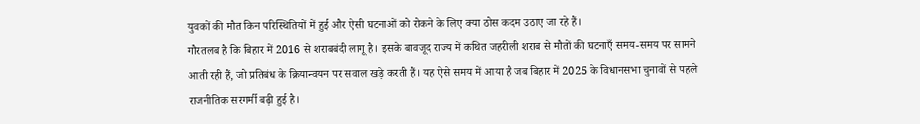युवकों की मौत किन परिस्थितियों में हुई और ऐसी घटनाओं को रोकने के लिए क्या ठोस कदम उठाए जा रहे हैं।
गौरतलब है कि बिहार में 2016 से शराबबंदी लागू है। इसके बावजूद राज्य में कथित जहरीली शराब से मौतों की घटनाएँ समय-समय पर सामने आती रही हैं, जो प्रतिबंध के क्रियान्वयन पर सवाल खड़े करती हैं। यह ऐसे समय में आया है जब बिहार में 2025 के विधानसभा चुनावों से पहले राजनीतिक सरगर्मी बढ़ी हुई है।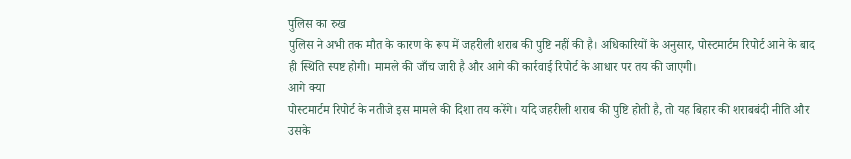पुलिस का रुख
पुलिस ने अभी तक मौत के कारण के रूप में जहरीली शराब की पुष्टि नहीं की है। अधिकारियों के अनुसार, पोस्टमार्टम रिपोर्ट आने के बाद ही स्थिति स्पष्ट होगी। मामले की जाँच जारी है और आगे की कार्रवाई रिपोर्ट के आधार पर तय की जाएगी।
आगे क्या
पोस्टमार्टम रिपोर्ट के नतीजे इस मामले की दिशा तय करेंगे। यदि जहरीली शराब की पुष्टि होती है, तो यह बिहार की शराबबंदी नीति और उसके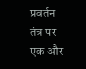प्रवर्तन तंत्र पर एक और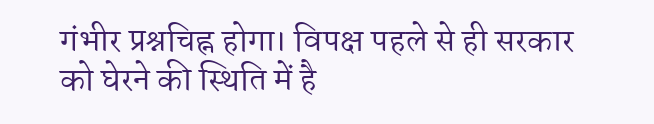गंभीर प्रश्नचिह्न होगा। विपक्ष पहले से ही सरकार को घेरने की स्थिति में है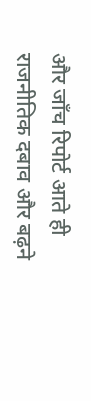और जाँच रिपोर्ट आते ही राजनीतिक दबाव और बढ़ने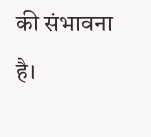की संभावना है।